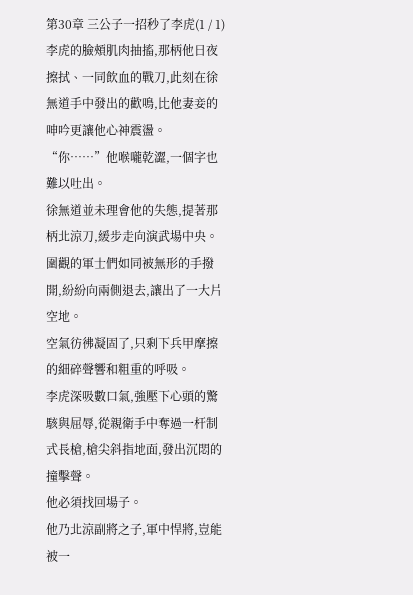第30章 三公子一招秒了李虎(1 / 1)
李虎的臉頰肌肉抽搐,那柄他日夜擦拭、一同飲血的戰刀,此刻在徐無道手中發出的歡鳴,比他妻妾的呻吟更讓他心神震盪。
“你……”他喉嚨乾澀,一個字也難以吐出。
徐無道並未理會他的失態,提著那柄北涼刀,緩步走向演武場中央。
圍觀的軍士們如同被無形的手撥開,紛紛向兩側退去,讓出了一大片空地。
空氣彷彿凝固了,只剩下兵甲摩擦的細碎聲響和粗重的呼吸。
李虎深吸數口氣,強壓下心頭的驚駭與屈辱,從親衛手中奪過一杆制式長槍,槍尖斜指地面,發出沉悶的撞擊聲。
他必須找回場子。
他乃北涼副將之子,軍中悍將,豈能被一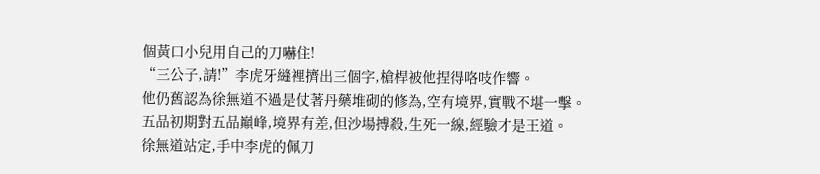個黃口小兒用自己的刀嚇住!
“三公子,請!”李虎牙縫裡擠出三個字,槍桿被他捏得咯吱作響。
他仍舊認為徐無道不過是仗著丹藥堆砌的修為,空有境界,實戰不堪一擊。
五品初期對五品巔峰,境界有差,但沙場搏殺,生死一線,經驗才是王道。
徐無道站定,手中李虎的佩刀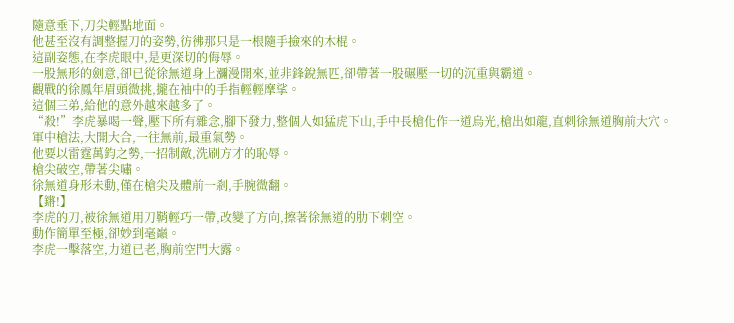隨意垂下,刀尖輕點地面。
他甚至沒有調整握刀的姿勢,彷彿那只是一根隨手撿來的木棍。
這副姿態,在李虎眼中,是更深切的侮辱。
一股無形的劍意,卻已從徐無道身上瀰漫開來,並非鋒銳無匹,卻帶著一股碾壓一切的沉重與霸道。
觀戰的徐鳳年眉頭微挑,攏在袖中的手指輕輕摩挲。
這個三弟,給他的意外越來越多了。
“殺!”李虎暴喝一聲,壓下所有雜念,腳下發力,整個人如猛虎下山,手中長槍化作一道烏光,槍出如龍,直刺徐無道胸前大穴。
軍中槍法,大開大合,一往無前,最重氣勢。
他要以雷霆萬鈞之勢,一招制敵,洗刷方才的恥辱。
槍尖破空,帶著尖嘯。
徐無道身形未動,僅在槍尖及體前一剎,手腕微翻。
【鏘!】
李虎的刀,被徐無道用刀鞘輕巧一帶,改變了方向,擦著徐無道的肋下刺空。
動作簡單至極,卻妙到毫巔。
李虎一擊落空,力道已老,胸前空門大露。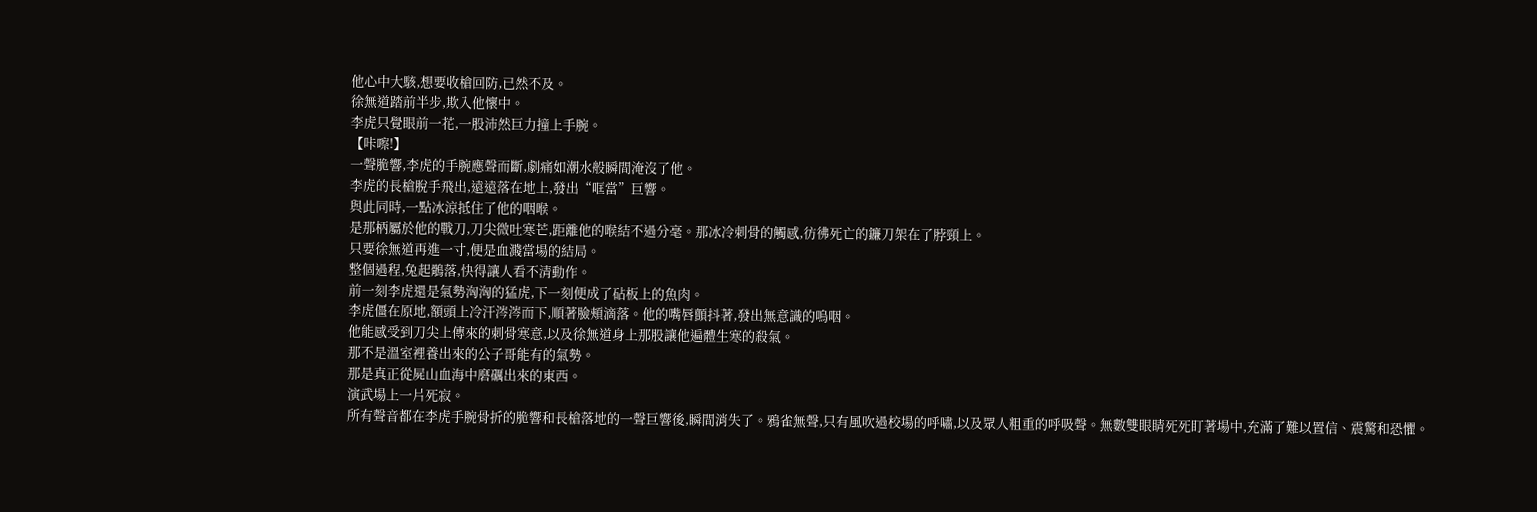他心中大駭,想要收槍回防,已然不及。
徐無道踏前半步,欺入他懷中。
李虎只覺眼前一花,一股沛然巨力撞上手腕。
【咔嚓!】
一聲脆響,李虎的手腕應聲而斷,劇痛如潮水般瞬間淹沒了他。
李虎的長槍脫手飛出,遠遠落在地上,發出“哐當”巨響。
與此同時,一點冰涼抵住了他的咽喉。
是那柄屬於他的戰刀,刀尖微吐寒芒,距離他的喉結不過分毫。那冰冷刺骨的觸感,彷彿死亡的鐮刀架在了脖頸上。
只要徐無道再進一寸,便是血濺當場的結局。
整個過程,兔起鶻落,快得讓人看不清動作。
前一刻李虎還是氣勢洶洶的猛虎,下一刻便成了砧板上的魚肉。
李虎僵在原地,額頭上冷汗涔涔而下,順著臉頰滴落。他的嘴唇顫抖著,發出無意識的嗚咽。
他能感受到刀尖上傳來的刺骨寒意,以及徐無道身上那股讓他遍體生寒的殺氣。
那不是溫室裡養出來的公子哥能有的氣勢。
那是真正從屍山血海中磨礪出來的東西。
演武場上一片死寂。
所有聲音都在李虎手腕骨折的脆響和長槍落地的一聲巨響後,瞬間消失了。鴉雀無聲,只有風吹過校場的呼嘯,以及眾人粗重的呼吸聲。無數雙眼睛死死盯著場中,充滿了難以置信、震驚和恐懼。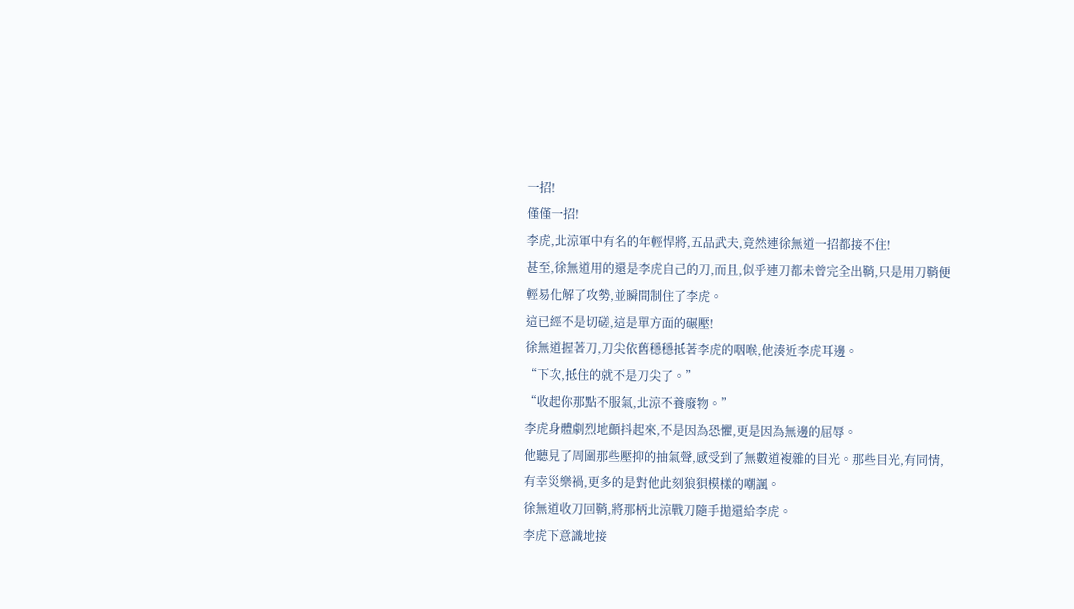一招!
僅僅一招!
李虎,北涼軍中有名的年輕悍將,五品武夫,竟然連徐無道一招都接不住!
甚至,徐無道用的還是李虎自己的刀,而且,似乎連刀都未曾完全出鞘,只是用刀鞘便輕易化解了攻勢,並瞬間制住了李虎。
這已經不是切磋,這是單方面的碾壓!
徐無道握著刀,刀尖依舊穩穩抵著李虎的咽喉,他湊近李虎耳邊。
“下次,抵住的就不是刀尖了。”
“收起你那點不服氣,北涼不養廢物。”
李虎身體劇烈地顫抖起來,不是因為恐懼,更是因為無邊的屈辱。
他聽見了周圍那些壓抑的抽氣聲,感受到了無數道複雜的目光。那些目光,有同情,有幸災樂禍,更多的是對他此刻狼狽模樣的嘲諷。
徐無道收刀回鞘,將那柄北涼戰刀隨手拋還給李虎。
李虎下意識地接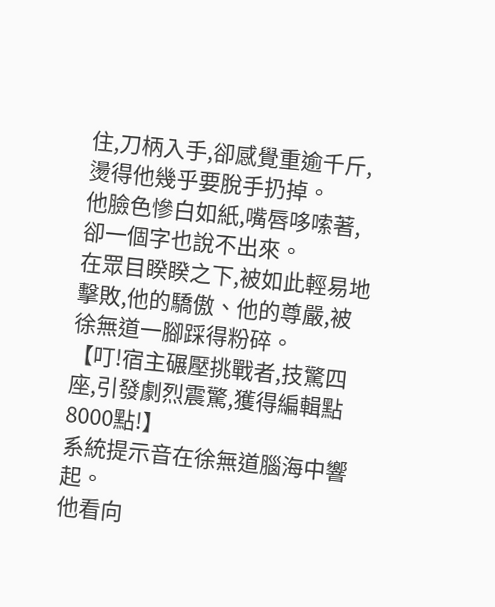住,刀柄入手,卻感覺重逾千斤,燙得他幾乎要脫手扔掉。
他臉色慘白如紙,嘴唇哆嗦著,卻一個字也說不出來。
在眾目睽睽之下,被如此輕易地擊敗,他的驕傲、他的尊嚴,被徐無道一腳踩得粉碎。
【叮!宿主碾壓挑戰者,技驚四座,引發劇烈震驚,獲得編輯點8000點!】
系統提示音在徐無道腦海中響起。
他看向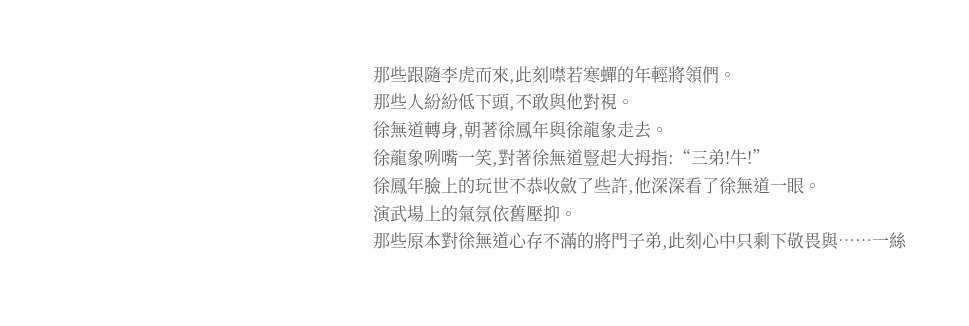那些跟隨李虎而來,此刻噤若寒蟬的年輕將領們。
那些人紛紛低下頭,不敢與他對視。
徐無道轉身,朝著徐鳳年與徐龍象走去。
徐龍象咧嘴一笑,對著徐無道豎起大拇指:“三弟!牛!”
徐鳳年臉上的玩世不恭收斂了些許,他深深看了徐無道一眼。
演武場上的氣氛依舊壓抑。
那些原本對徐無道心存不滿的將門子弟,此刻心中只剩下敬畏與……一絲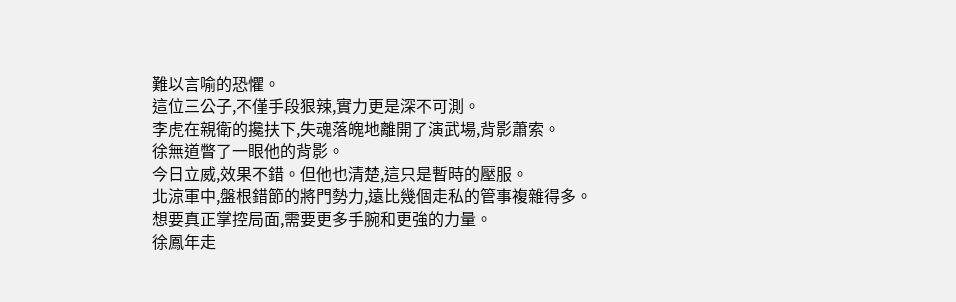難以言喻的恐懼。
這位三公子,不僅手段狠辣,實力更是深不可測。
李虎在親衛的攙扶下,失魂落魄地離開了演武場,背影蕭索。
徐無道瞥了一眼他的背影。
今日立威,效果不錯。但他也清楚,這只是暫時的壓服。
北涼軍中,盤根錯節的將門勢力,遠比幾個走私的管事複雜得多。
想要真正掌控局面,需要更多手腕和更強的力量。
徐鳳年走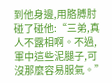到他身邊,用胳膊肘碰了碰他:“三弟,真人不露相啊。不過,軍中這些泥腿子,可沒那麼容易服氣。”